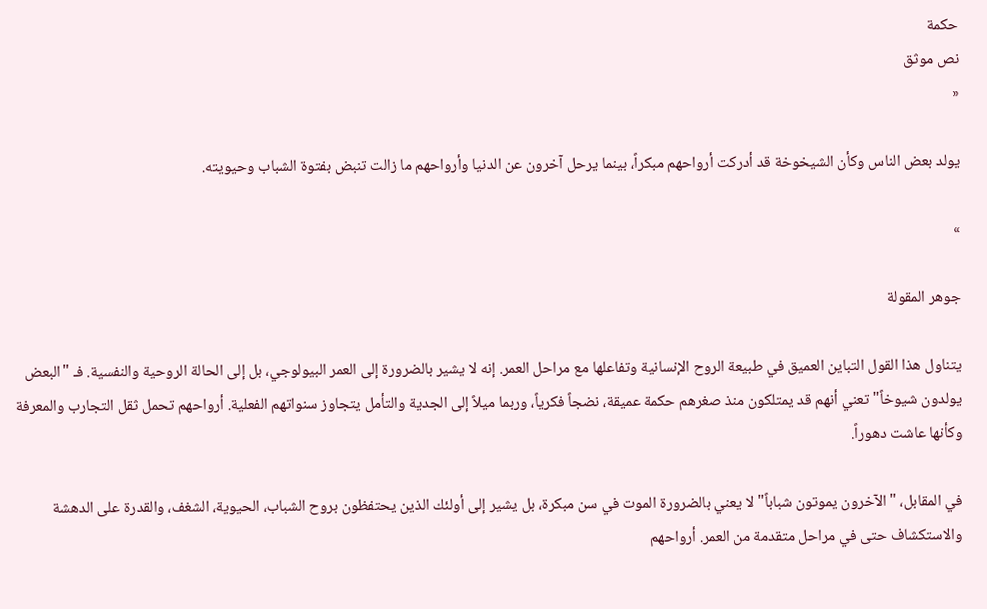حكمة
نص موثق
«

يولد بعض الناس وكأن الشيخوخة قد أدركت أرواحهم مبكراً، بينما يرحل آخرون عن الدنيا وأرواحهم ما زالت تنبض بفتوة الشباب وحيويته.

»

جوهر المقولة

يتناول هذا القول التباين العميق في طبيعة الروح الإنسانية وتفاعلها مع مراحل العمر. إنه لا يشير بالضرورة إلى العمر البيولوجي، بل إلى الحالة الروحية والنفسية. فـ "البعض يولدون شيوخاً" تعني أنهم قد يمتلكون منذ صغرهم حكمة عميقة، نضجاً فكرياً، وربما ميلاً إلى الجدية والتأمل يتجاوز سنواتهم الفعلية. أرواحهم تحمل ثقل التجارب والمعرفة وكأنها عاشت دهوراً.

في المقابل، "الآخرون يموتون شباباً" لا يعني بالضرورة الموت في سن مبكرة، بل يشير إلى أولئك الذين يحتفظون بروح الشباب، الحيوية، الشغف، والقدرة على الدهشة والاستكشاف حتى في مراحل متقدمة من العمر. أرواحهم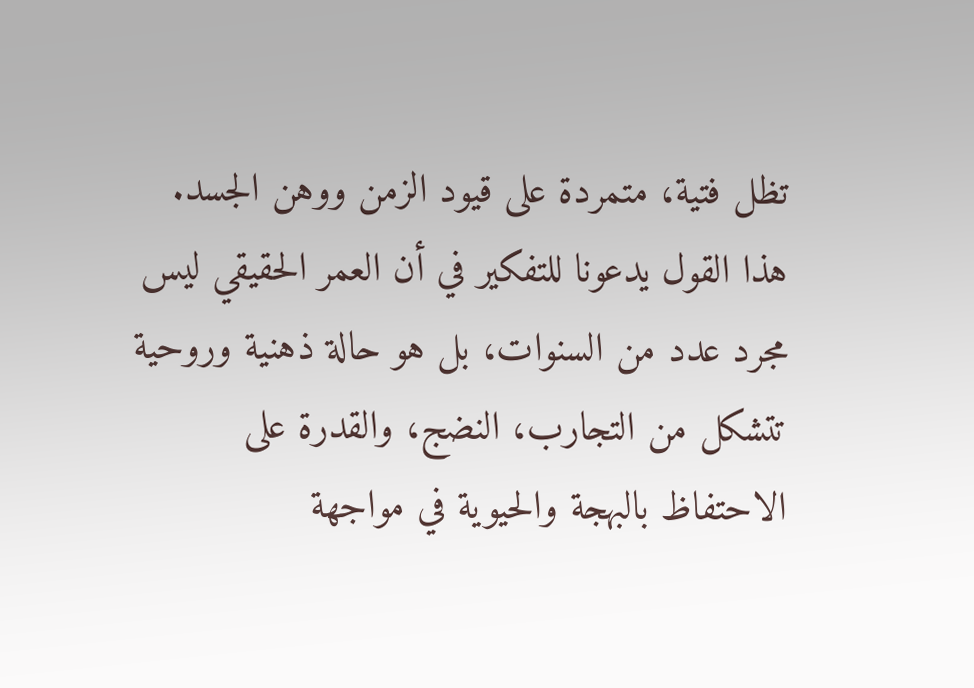تظل فتية، متمردة على قيود الزمن ووهن الجسد. هذا القول يدعونا للتفكير في أن العمر الحقيقي ليس مجرد عدد من السنوات، بل هو حالة ذهنية وروحية تتشكل من التجارب، النضج، والقدرة على الاحتفاظ بالبهجة والحيوية في مواجهة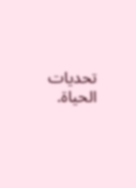تحديات الحياة.